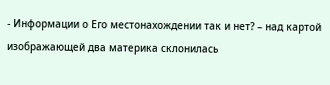- Информации о Его местонахождении так и нет? – над картой изображающей два материка склонилась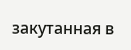закутанная в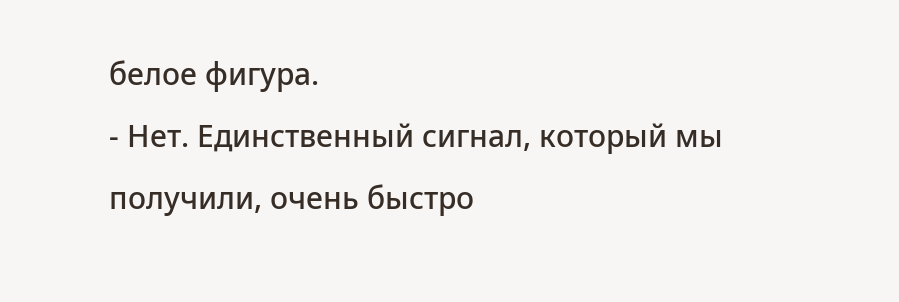белое фигура.
- Нет. Единственный сигнал, который мы получили, очень быстро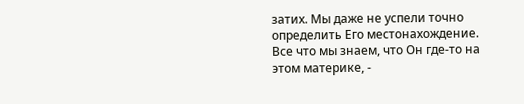затих. Мы даже не успели точно определить Его местонахождение. Все что мы знаем, что Он где-то на этом материке, -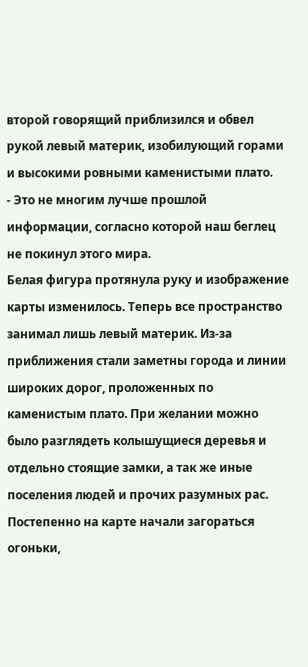второй говорящий приблизился и обвел рукой левый материк, изобилующий горами и высокими ровными каменистыми плато.
- Это не многим лучше прошлой информации, согласно которой наш беглец не покинул этого мира.
Белая фигура протянула руку и изображение карты изменилось. Теперь все пространство занимал лишь левый материк. Из-за приближения стали заметны города и линии широких дорог, проложенных по каменистым плато. При желании можно было разглядеть колышущиеся деревья и отдельно стоящие замки, а так же иные поселения людей и прочих разумных рас.
Постепенно на карте начали загораться огоньки,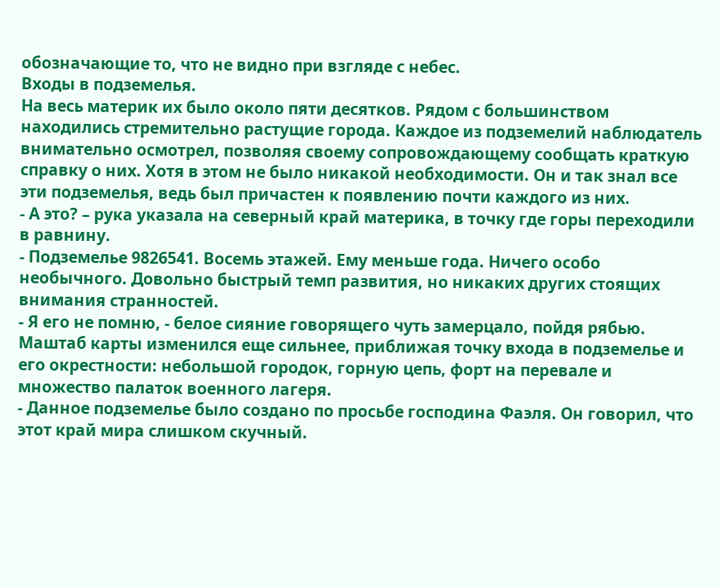обозначающие то, что не видно при взгляде с небес.
Входы в подземелья.
На весь материк их было около пяти десятков. Рядом с большинством находились стремительно растущие города. Каждое из подземелий наблюдатель внимательно осмотрел, позволяя своему сопровождающему сообщать краткую справку о них. Хотя в этом не было никакой необходимости. Он и так знал все эти подземелья, ведь был причастен к появлению почти каждого из них.
- А это? – рука указала на северный край материка, в точку где горы переходили в равнину.
- Подземелье 9826541. Восемь этажей. Ему меньше года. Ничего особо необычного. Довольно быстрый темп развития, но никаких других стоящих внимания странностей.
- Я его не помню, - белое сияние говорящего чуть замерцало, пойдя рябью. Маштаб карты изменился еще сильнее, приближая точку входа в подземелье и его окрестности: небольшой городок, горную цепь, форт на перевале и множество палаток военного лагеря.
- Данное подземелье было создано по просьбе господина Фаэля. Он говорил, что этот край мира слишком скучный.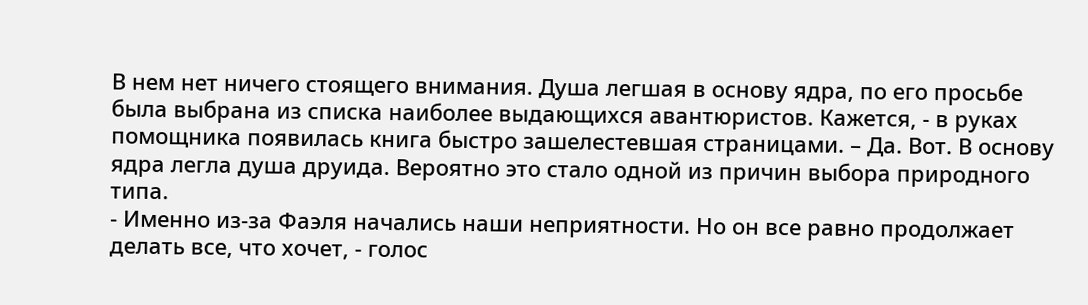В нем нет ничего стоящего внимания. Душа легшая в основу ядра, по его просьбе была выбрана из списка наиболее выдающихся авантюристов. Кажется, - в руках помощника появилась книга быстро зашелестевшая страницами. – Да. Вот. В основу ядра легла душа друида. Вероятно это стало одной из причин выбора природного типа.
- Именно из-за Фаэля начались наши неприятности. Но он все равно продолжает делать все, что хочет, - голос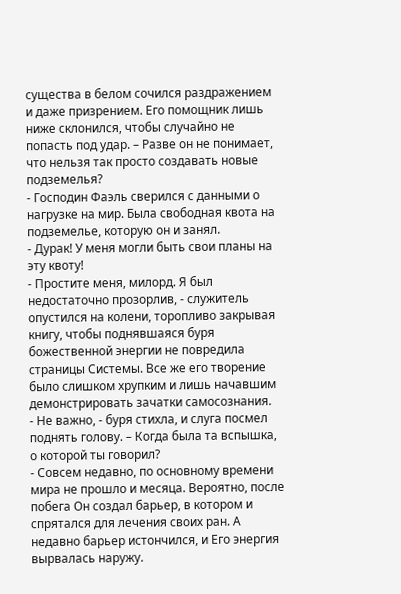существа в белом сочился раздражением и даже призрением. Его помощник лишь ниже склонился, чтобы случайно не попасть под удар. – Разве он не понимает, что нельзя так просто создавать новые подземелья?
- Господин Фаэль сверился с данными о нагрузке на мир. Была свободная квота на подземелье, которую он и занял.
- Дурак! У меня могли быть свои планы на эту квоту!
- Простите меня, милорд. Я был недостаточно прозорлив, - служитель опустился на колени, торопливо закрывая книгу, чтобы поднявшаяся буря божественной энергии не повредила страницы Системы. Все же его творение было слишком хрупким и лишь начавшим демонстрировать зачатки самосознания.
- Не важно, - буря стихла, и слуга посмел поднять голову. – Когда была та вспышка, о которой ты говорил?
- Совсем недавно, по основному времени мира не прошло и месяца. Вероятно, после побега Он создал барьер, в котором и спрятался для лечения своих ран. А недавно барьер истончился, и Его энергия вырвалась наружу.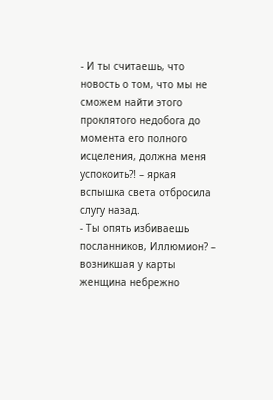- И ты считаешь, что новость о том, что мы не сможем найти этого проклятого недобога до момента его полного исцеления, должна меня успокоить?! – яркая вспышка света отбросила слугу назад.
- Ты опять избиваешь посланников, Иллюмион? – возникшая у карты женщина небрежно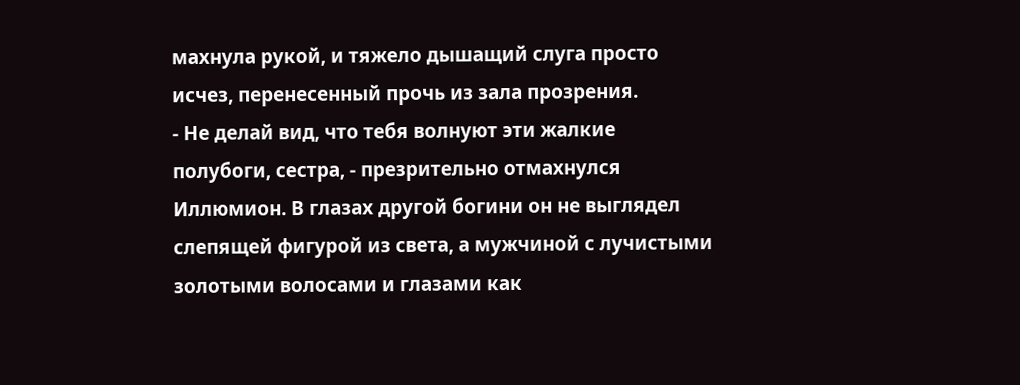махнула рукой, и тяжело дышащий слуга просто исчез, перенесенный прочь из зала прозрения.
- Не делай вид, что тебя волнуют эти жалкие полубоги, сестра, - презрительно отмахнулся Иллюмион. В глазах другой богини он не выглядел слепящей фигурой из света, а мужчиной с лучистыми золотыми волосами и глазами как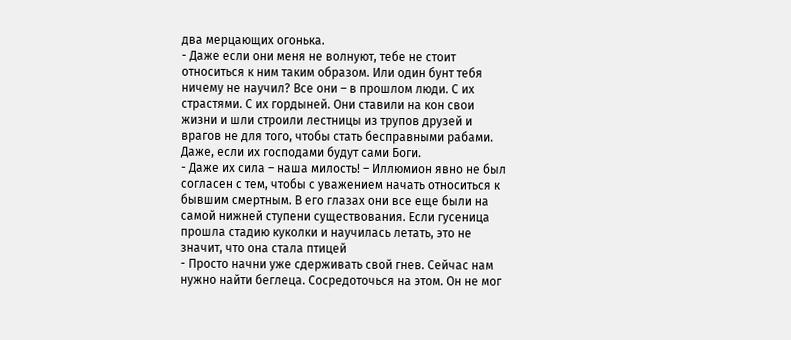два мерцающих огонька.
- Даже если они меня не волнуют, тебе не стоит относиться к ним таким образом. Или один бунт тебя ничему не научил? Все они – в прошлом люди. С их страстями. С их гордыней. Они ставили на кон свои жизни и шли строили лестницы из трупов друзей и врагов не для того, чтобы стать бесправными рабами. Даже, если их господами будут сами Боги.
- Даже их сила – наша милость! – Иллюмион явно не был согласен с тем, чтобы с уважением начать относиться к бывшим смертным. В его глазах они все еще были на самой нижней ступени существования. Если гусеница прошла стадию куколки и научилась летать, это не значит, что она стала птицей
- Просто начни уже сдерживать свой гнев. Сейчас нам нужно найти беглеца. Сосредоточься на этом. Он не мог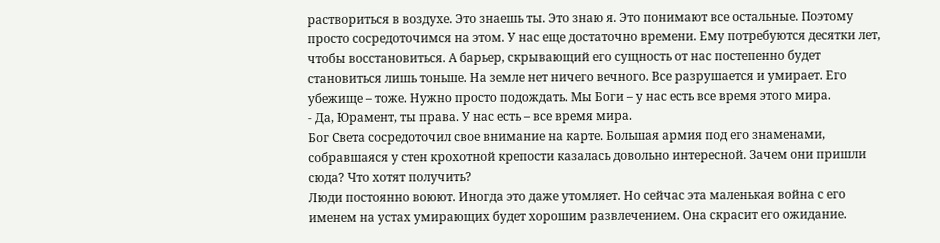раствориться в воздухе. Это знаешь ты. Это знаю я. Это понимают все остальные. Поэтому просто сосредоточимся на этом. У нас еще достаточно времени. Ему потребуются десятки лет, чтобы восстановиться. А барьер, скрывающий его сущность от нас постепенно будет становиться лишь тоньше. На земле нет ничего вечного. Все разрушается и умирает. Его убежище – тоже. Нужно просто подождать. Мы Боги – у нас есть все время этого мира.
- Да, Юрамент, ты права. У нас есть – все время мира.
Бог Света сосредоточил свое внимание на карте. Большая армия под его знаменами, собравшаяся у стен крохотной крепости казалась довольно интересной. Зачем они пришли сюда? Что хотят получить?
Люди постоянно воюют. Иногда это даже утомляет. Но сейчас эта маленькая война с его именем на устах умирающих будет хорошим развлечением. Она скрасит его ожидание.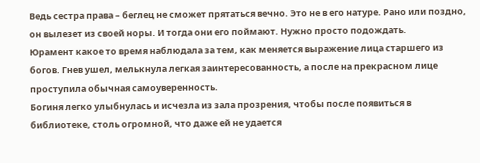Ведь сестра права – беглец не сможет прятаться вечно. Это не в его натуре. Рано или поздно, он вылезет из своей норы. И тогда они его поймают. Нужно просто подождать.
Юрамент какое то время наблюдала за тем, как меняется выражение лица старшего из богов. Гнев ушел, мелькнула легкая заинтересованность, а после на прекрасном лице проступила обычная самоуверенность.
Богиня легко улыбнулась и исчезла из зала прозрения, чтобы после появиться в библиотеке, столь огромной, что даже ей не удается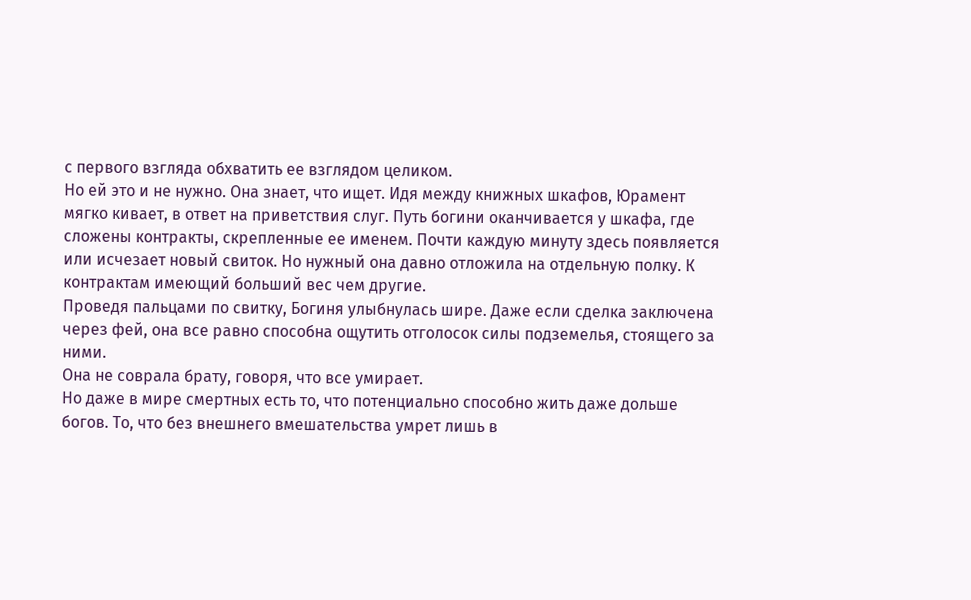с первого взгляда обхватить ее взглядом целиком.
Но ей это и не нужно. Она знает, что ищет. Идя между книжных шкафов, Юрамент мягко кивает, в ответ на приветствия слуг. Путь богини оканчивается у шкафа, где сложены контракты, скрепленные ее именем. Почти каждую минуту здесь появляется или исчезает новый свиток. Но нужный она давно отложила на отдельную полку. К контрактам имеющий больший вес чем другие.
Проведя пальцами по свитку, Богиня улыбнулась шире. Даже если сделка заключена через фей, она все равно способна ощутить отголосок силы подземелья, стоящего за ними.
Она не соврала брату, говоря, что все умирает.
Но даже в мире смертных есть то, что потенциально способно жить даже дольше богов. То, что без внешнего вмешательства умрет лишь в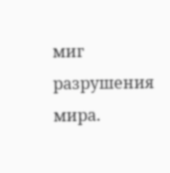миг разрушения мира.